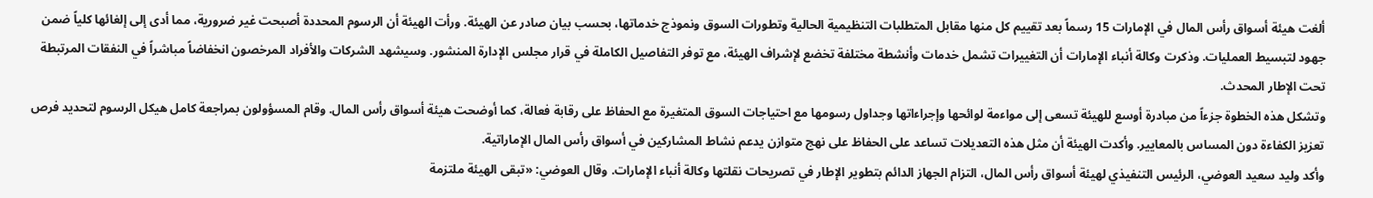ألغت هيئة أسواق رأس المال في الإمارات 15 رسماً بعد تقييم كل منها مقابل المتطلبات التنظيمية الحالية وتطورات السوق ونموذج خدماتها، بحسب بيان صادر عن الهيئة. ورأت الهيئة أن الرسوم المحددة أصبحت غير ضرورية، مما أدى إلى إلغائها كلياً ضمن جهود لتبسيط العمليات. وذكرت وكالة أنباء الإمارات أن التغييرات تشمل خدمات وأنشطة مختلفة تخضع لإشراف الهيئة، مع توفر التفاصيل الكاملة في قرار مجلس الإدارة المنشور. وسيشهد الشركات والأفراد المرخصون انخفاضاً مباشراً في النفقات المرتبطة تحت الإطار المحدث.
وتشكل هذه الخطوة جزءاً من مبادرة أوسع للهيئة تسعى إلى مواءمة لوائحها وإجراءاتها وجداول رسومها مع احتياجات السوق المتغيرة مع الحفاظ على رقابة فعالة، كما أوضحت هيئة أسواق رأس المال. وقام المسؤولون بمراجعة كامل هيكل الرسوم لتحديد فرص تعزيز الكفاءة دون المساس بالمعايير. وأكدت الهيئة أن مثل هذه التعديلات تساعد على الحفاظ على نهج متوازن يدعم نشاط المشاركين في أسواق رأس المال الإماراتية.
وأكد وليد سعيد العوضي، الرئيس التنفيذي لهيئة أسواق رأس المال، التزام الجهاز الدائم بتطوير الإطار في تصريحات نقلتها وكالة أنباء الإمارات. وقال العوضي: «تبقى الهيئة ملتزمة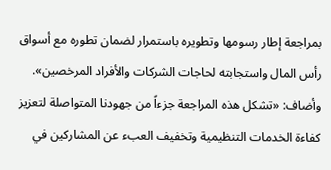بمراجعة إطار رسومها وتطويره باستمرار لضمان تطوره مع أسواق رأس المال واستجابته لحاجات الشركات والأفراد المرخصين». وأضاف: «تشكل هذه المراجعة جزءاً من جهودنا المتواصلة لتعزيز كفاءة الخدمات التنظيمية وتخفيف العبء عن المشاركين في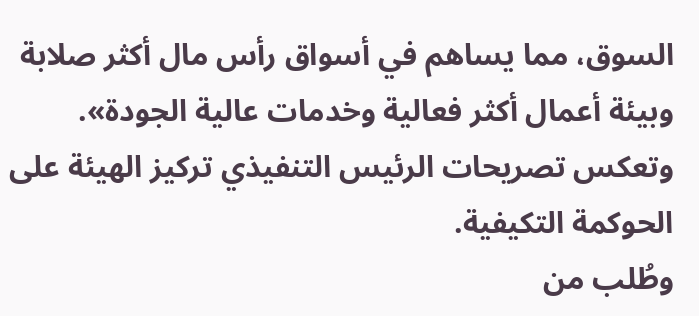السوق، مما يساهم في أسواق رأس مال أكثر صلابة وبيئة أعمال أكثر فعالية وخدمات عالية الجودة». وتعكس تصريحات الرئيس التنفيذي تركيز الهيئة على الحوكمة التكيفية.
وطُلب من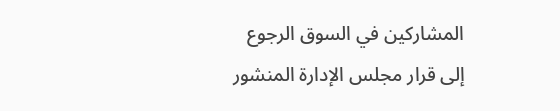المشاركين في السوق الرجوع إلى قرار مجلس الإدارة المنشور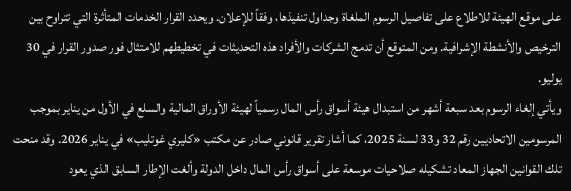على موقع الهيئة للاطلاع على تفاصيل الرسوم الملغاة وجداول تنفيذها، وفقاً للإعلان. ويحدد القرار الخدمات المتأثرة التي تتراوح بين الترخيص والأنشطة الإشرافية. ومن المتوقع أن تدمج الشركات والأفراد هذه التحديثات في تخطيطهم للامتثال فور صدور القرار في 30 يوليو.
ويأتي إلغاء الرسوم بعد سبعة أشهر من استبدال هيئة أسواق رأس المال رسمياً لهيئة الأوراق المالية والسلع في الأول من يناير بموجب المرسومين الاتحاديين رقم 32 و33 لسنة 2025، كما أشار تقرير قانوني صادر عن مكتب «كليري غوتليب» في يناير 2026. وقد منحت تلك القوانين الجهاز المعاد تشكيله صلاحيات موسعة على أسواق رأس المال داخل الدولة وألغت الإطار السابق الذي يعود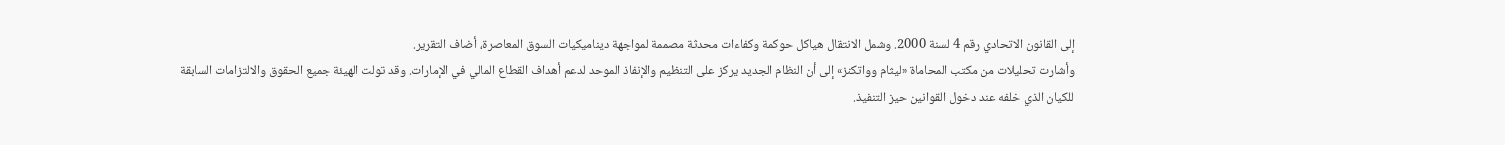إلى القانون الاتحادي رقم 4 لسنة 2000. وشمل الانتقال هياكل حوكمة وكفاءات محدثة مصممة لمواجهة ديناميكيات السوق المعاصرة، أضاف التقرير.
وأشارت تحليلات من مكتب المحاماة «ليثام وواتكنز» إلى أن النظام الجديد يركز على التنظيم والإنفاذ الموحد لدعم أهداف القطاع المالي في الإمارات. وقد تولت الهيئة جميع الحقوق والالتزامات السابقة للكيان الذي خلفه عند دخول القوانين حيز التنفيذ.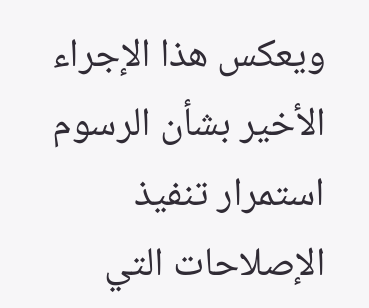ويعكس هذا الإجراء الأخير بشأن الرسوم استمرار تنفيذ الإصلاحات التي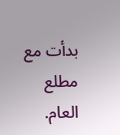بدأت مع مطلع العام.